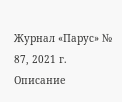Журнал «Парус» № 87, 2021 г.
Описание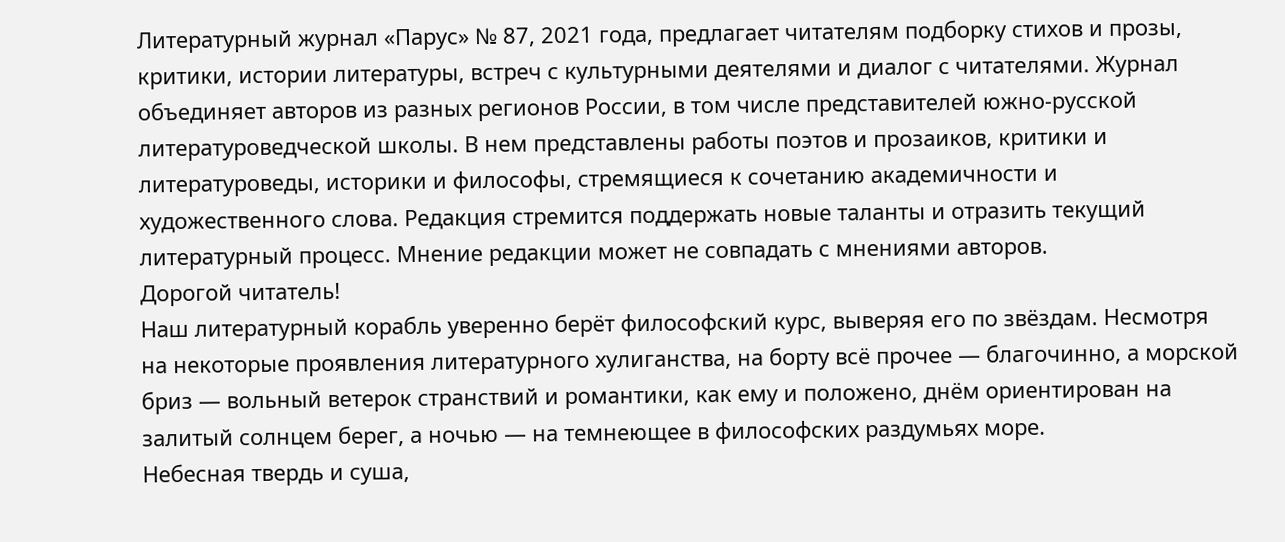Литературный журнал «Парус» № 87, 2021 года, предлагает читателям подборку стихов и прозы, критики, истории литературы, встреч с культурными деятелями и диалог с читателями. Журнал объединяет авторов из разных регионов России, в том числе представителей южно-русской литературоведческой школы. В нем представлены работы поэтов и прозаиков, критики и литературоведы, историки и философы, стремящиеся к сочетанию академичности и художественного слова. Редакция стремится поддержать новые таланты и отразить текущий литературный процесс. Мнение редакции может не совпадать с мнениями авторов.
Дорогой читатель!
Наш литературный корабль уверенно берёт философский курс, выверяя его по звёздам. Несмотря на некоторые проявления литературного хулиганства, на борту всё прочее — благочинно, а морской бриз — вольный ветерок странствий и романтики, как ему и положено, днём ориентирован на залитый солнцем берег, а ночью — на темнеющее в философских раздумьях море.
Небесная твердь и суша,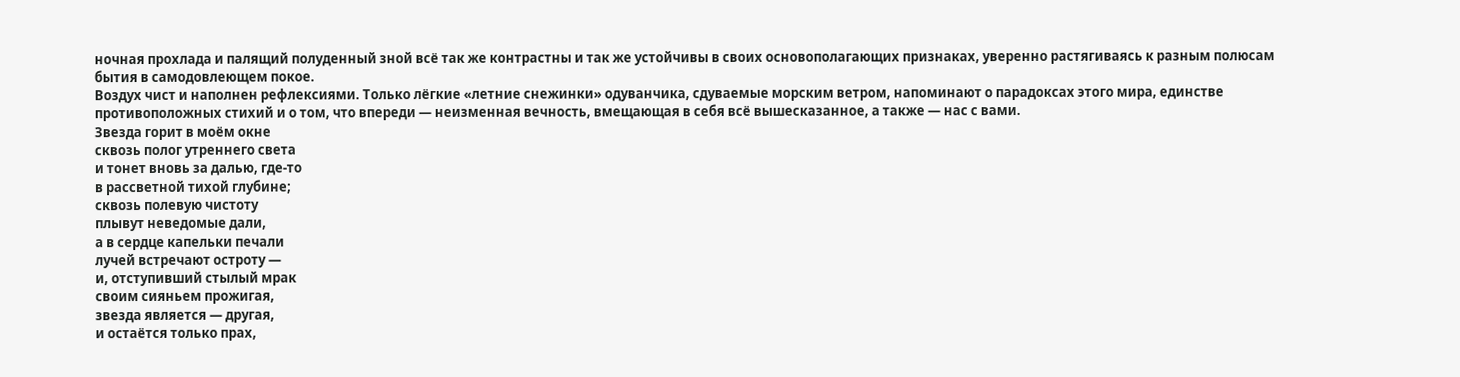ночная прохлада и палящий полуденный зной всё так же контрастны и так же устойчивы в своих основополагающих признаках, уверенно растягиваясь к разным полюсам бытия в самодовлеющем покое.
Воздух чист и наполнен рефлексиями. Только лёгкие «летние снежинки» одуванчика, сдуваемые морским ветром, напоминают о парадоксах этого мира, единстве противоположных стихий и о том, что впереди — неизменная вечность, вмещающая в себя всё вышесказанное, а также — нас с вами.
Звезда горит в моём окне
сквозь полог утреннего света
и тонет вновь за далью, где-то
в рассветной тихой глубине;
сквозь полевую чистоту
плывут неведомые дали,
а в сердце капельки печали
лучей встречают остроту —
и, отступивший стылый мрак
своим сияньем прожигая,
звезда является — другая,
и остаётся только прах,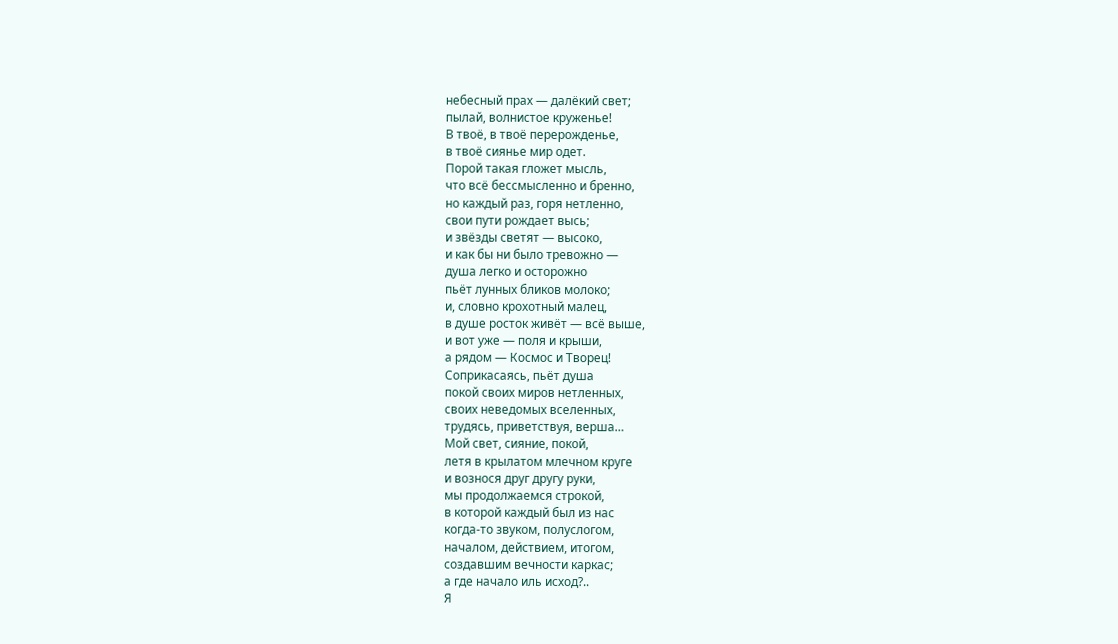небесный прах — далёкий свет;
пылай, волнистое круженье!
В твоё, в твоё перерожденье,
в твоё сиянье мир одет.
Порой такая гложет мысль,
что всё бессмысленно и бренно,
но каждый раз, горя нетленно,
свои пути рождает высь;
и звёзды светят — высоко,
и как бы ни было тревожно —
душа легко и осторожно
пьёт лунных бликов молоко;
и, словно крохотный малец,
в душе росток живёт — всё выше,
и вот уже — поля и крыши,
а рядом — Космос и Творец!
Соприкасаясь, пьёт душа
покой своих миров нетленных,
своих неведомых вселенных,
трудясь, приветствуя, верша…
Мой свет, сияние, покой,
летя в крылатом млечном круге
и вознося друг другу руки,
мы продолжаемся строкой,
в которой каждый был из нас
когда-то звуком, полуслогом,
началом, действием, итогом,
создавшим вечности каркас;
а где начало иль исход?..
Я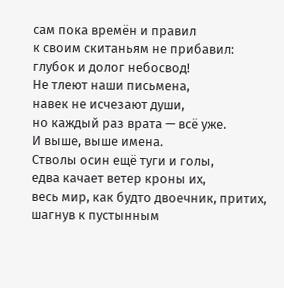сам пока времён и правил
к своим скитаньям не прибавил:
глубок и долог небосвод!
Не тлеют наши письмена,
навек не исчезают души,
но каждый раз врата — всё уже.
И выше, выше имена.
Стволы осин ещё туги и голы,
едва качает ветер кроны их,
весь мир, как будто двоечник, притих,
шагнув к пустынным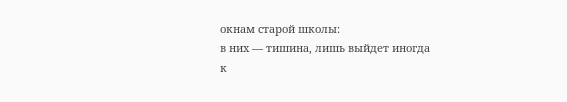окнам старой школы:
в них — тишина, лишь выйдет иногда
к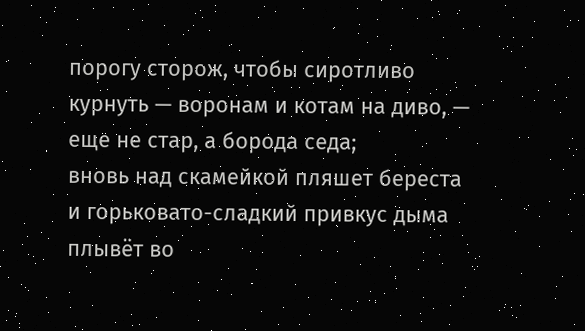порогу сторож, чтобы сиротливо
курнуть — воронам и котам на диво, —
еще не стар, а борода седа;
вновь над скамейкой пляшет береста
и горьковато-сладкий привкус дыма
плывёт во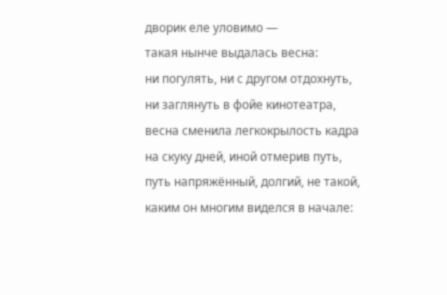дворик еле уловимо —
такая нынче выдалась весна:
ни погулять, ни с другом отдохнуть,
ни заглянуть в фойе кинотеатра,
весна сменила легкокрылость кадра
на скуку дней, иной отмерив путь,
путь напряжённый, долгий, не такой,
каким он многим виделся в начале: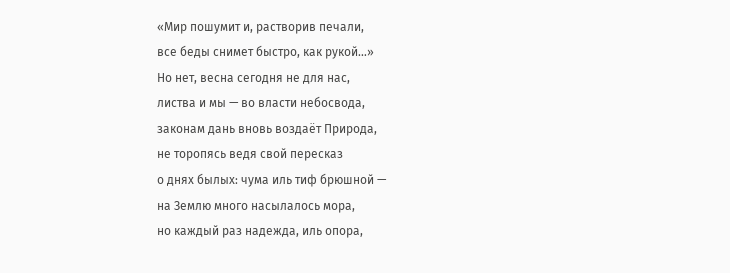«Мир пошумит и, растворив печали,
все беды снимет быстро, как рукой…»
Но нет, весна сегодня не для нас,
листва и мы — во власти небосвода,
законам дань вновь воздаёт Природа,
не торопясь ведя свой пересказ
о днях былых: чума иль тиф брюшной —
на Землю много насылалось мора,
но каждый раз надежда, иль опора,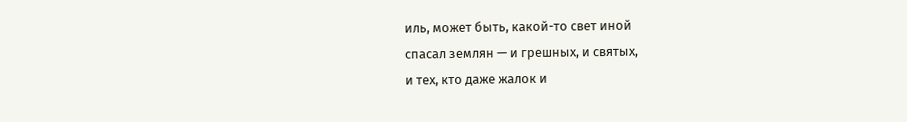иль, может быть, какой-то свет иной
спасал землян — и грешных, и святых,
и тех, кто даже жалок и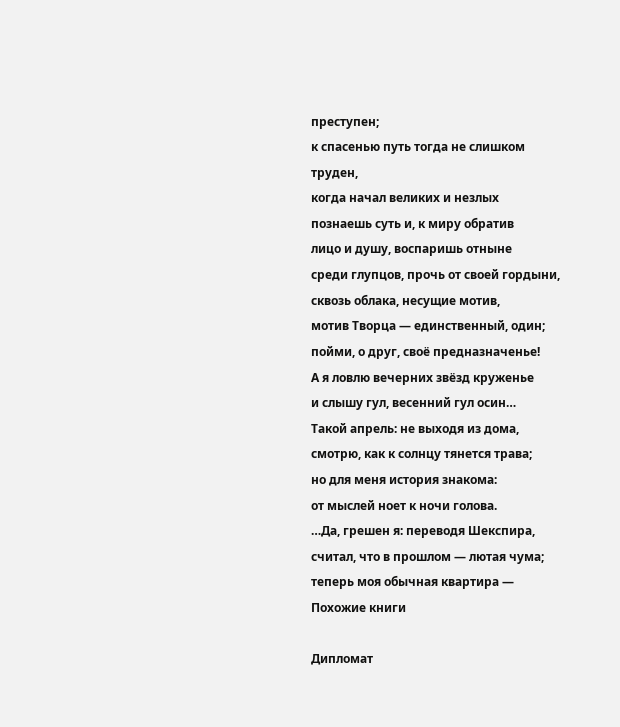преступен;
к спасенью путь тогда не слишком труден,
когда начал великих и незлых
познаешь суть и, к миру обратив
лицо и душу, воспаришь отныне
среди глупцов, прочь от своей гордыни,
сквозь облака, несущие мотив,
мотив Творца — единственный, один;
пойми, о друг, своё предназначенье!
А я ловлю вечерних звёзд круженье
и слышу гул, весенний гул осин…
Такой апрель: не выходя из дома,
смотрю, как к солнцу тянется трава;
но для меня история знакома:
от мыслей ноет к ночи голова.
…Да, грешен я: переводя Шекспира,
считал, что в прошлом — лютая чума;
теперь моя обычная квартира —
Похожие книги

Дипломат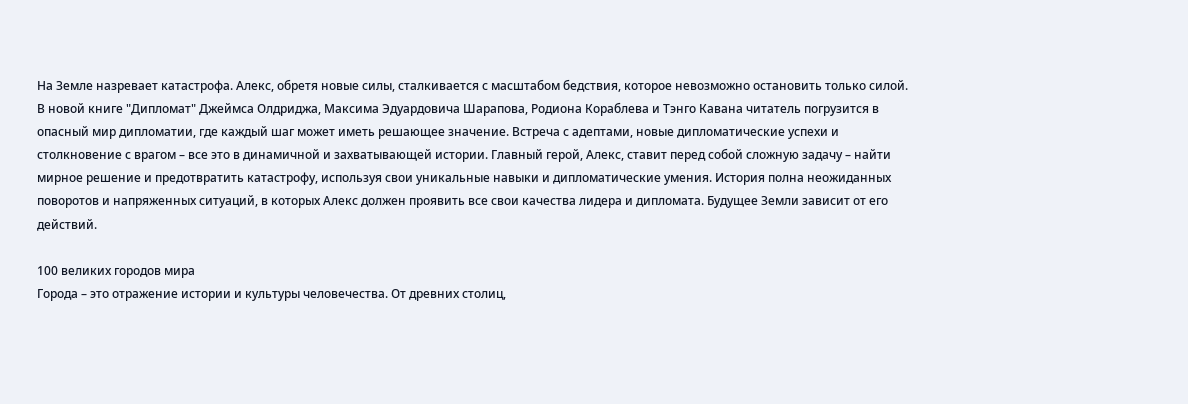На Земле назревает катастрофа. Алекс, обретя новые силы, сталкивается с масштабом бедствия, которое невозможно остановить только силой. В новой книге "Дипломат" Джеймса Олдриджа, Максима Эдуардовича Шарапова, Родиона Кораблева и Тэнго Кавана читатель погрузится в опасный мир дипломатии, где каждый шаг может иметь решающее значение. Встреча с адептами, новые дипломатические успехи и столкновение с врагом – все это в динамичной и захватывающей истории. Главный герой, Алекс, ставит перед собой сложную задачу – найти мирное решение и предотвратить катастрофу, используя свои уникальные навыки и дипломатические умения. История полна неожиданных поворотов и напряженных ситуаций, в которых Алекс должен проявить все свои качества лидера и дипломата. Будущее Земли зависит от его действий.

100 великих городов мира
Города – это отражение истории и культуры человечества. От древних столиц,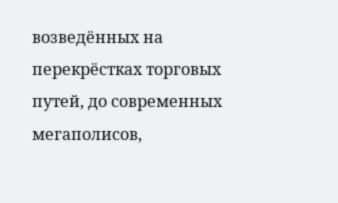возведённых на перекрёстках торговых путей, до современных мегаполисов,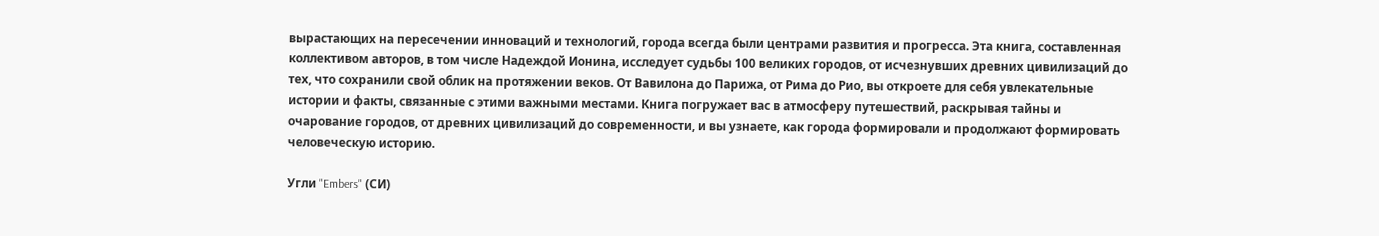вырастающих на пересечении инноваций и технологий, города всегда были центрами развития и прогресса. Эта книга, составленная коллективом авторов, в том числе Надеждой Ионина, исследует судьбы 100 великих городов, от исчезнувших древних цивилизаций до тех, что сохранили свой облик на протяжении веков. От Вавилона до Парижа, от Рима до Рио, вы откроете для себя увлекательные истории и факты, связанные с этими важными местами. Книга погружает вас в атмосферу путешествий, раскрывая тайны и очарование городов, от древних цивилизаций до современности, и вы узнаете, как города формировали и продолжают формировать человеческую историю.

Угли "Embers" (СИ)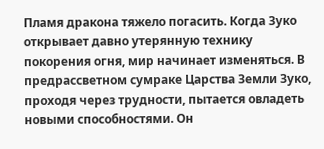Пламя дракона тяжело погасить. Когда Зуко открывает давно утерянную технику покорения огня, мир начинает изменяться. В предрассветном сумраке Царства Земли Зуко, проходя через трудности, пытается овладеть новыми способностями. Он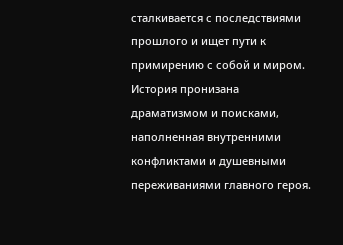сталкивается с последствиями прошлого и ищет пути к примирению с собой и миром. История пронизана драматизмом и поисками, наполненная внутренними конфликтами и душевными переживаниями главного героя.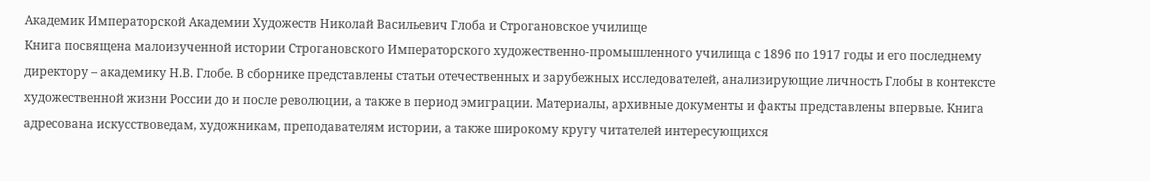Академик Императорской Академии Художеств Николай Васильевич Глоба и Строгановское училище
Книга посвящена малоизученной истории Строгановского Императорского художественно-промышленного училища с 1896 по 1917 годы и его последнему директору – академику Н.В. Глобе. В сборнике представлены статьи отечественных и зарубежных исследователей, анализирующие личность Глобы в контексте художественной жизни России до и после революции, а также в период эмиграции. Материалы, архивные документы и факты представлены впервые. Книга адресована искусствоведам, художникам, преподавателям истории, а также широкому кругу читателей интересующихся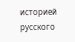историей русского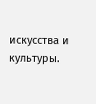искусства и культуры.